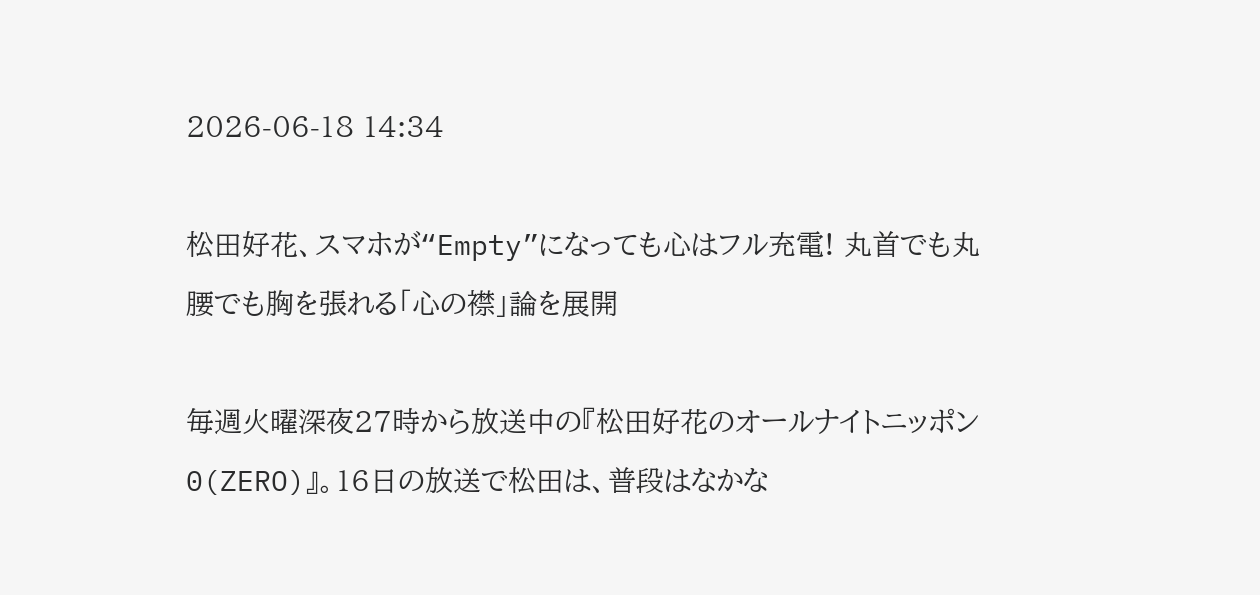2026-06-18 14:34

松田好花、スマホが“Empty”になっても心はフル充電! 丸首でも丸腰でも胸を張れる「心の襟」論を展開

毎週火曜深夜27時から放送中の『松田好花のオールナイトニッポン0(ZERO)』。16日の放送で松田は、普段はなかな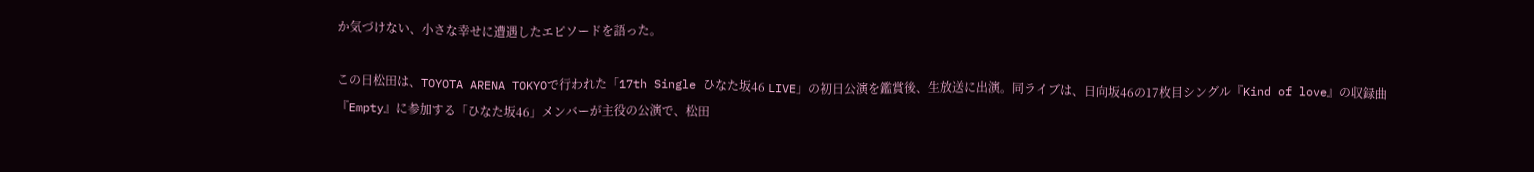か気づけない、小さな幸せに遭遇したエピソードを語った。

この日松田は、TOYOTA ARENA TOKYOで行われた「17th Single ひなた坂46 LIVE」の初日公演を鑑賞後、生放送に出演。同ライブは、日向坂46の17枚目シングル『Kind of love』の収録曲『Empty』に参加する「ひなた坂46」メンバーが主役の公演で、松田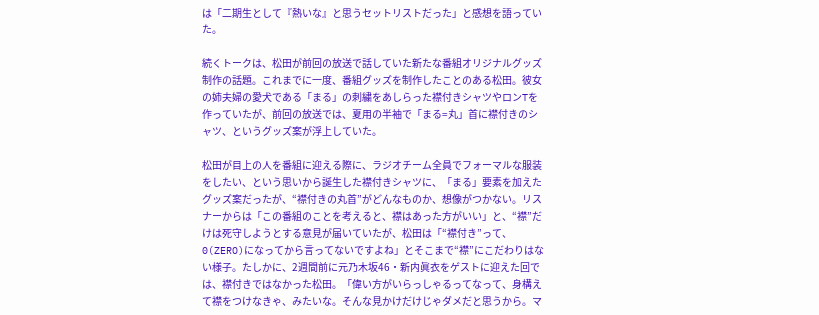は「二期生として『熱いな』と思うセットリストだった」と感想を語っていた。

続くトークは、松田が前回の放送で話していた新たな番組オリジナルグッズ制作の話題。これまでに一度、番組グッズを制作したことのある松田。彼女の姉夫婦の愛犬である「まる」の刺繍をあしらった襟付きシャツやロンTを作っていたが、前回の放送では、夏用の半袖で「まる=丸」首に襟付きのシャツ、というグッズ案が浮上していた。

松田が目上の人を番組に迎える際に、ラジオチーム全員でフォーマルな服装をしたい、という思いから誕生した襟付きシャツに、「まる」要素を加えたグッズ案だったが、“襟付きの丸首”がどんなものか、想像がつかない。リスナーからは「この番組のことを考えると、襟はあった方がいい」と、“襟”だけは死守しようとする意見が届いていたが、松田は「“襟付き”って、0(ZERO)になってから言ってないですよね」とそこまで“襟”にこだわりはない様子。たしかに、2週間前に元乃木坂46・新内眞衣をゲストに迎えた回では、襟付きではなかった松田。「偉い方がいらっしゃるってなって、身構えて襟をつけなきゃ、みたいな。そんな見かけだけじゃダメだと思うから。マ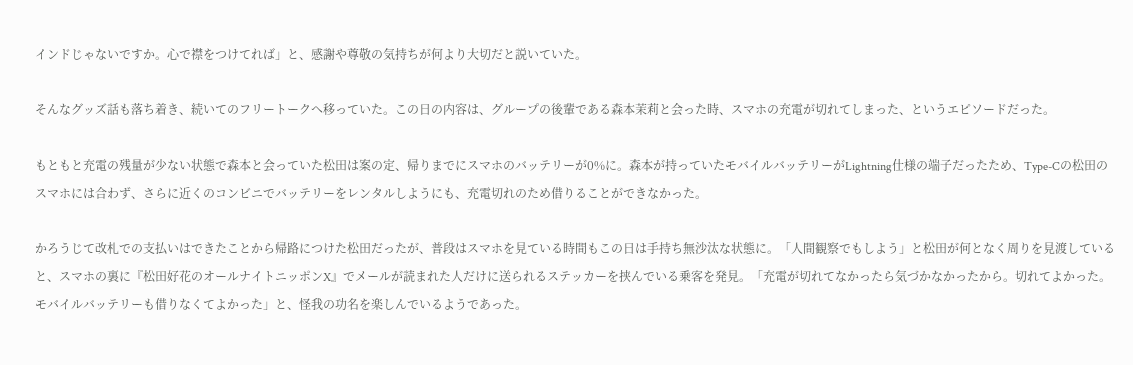インドじゃないですか。心で襟をつけてれば」と、感謝や尊敬の気持ちが何より大切だと説いていた。

そんなグッズ話も落ち着き、続いてのフリートークへ移っていた。この日の内容は、グループの後輩である森本茉莉と会った時、スマホの充電が切れてしまった、というエピソードだった。

もともと充電の残量が少ない状態で森本と会っていた松田は案の定、帰りまでにスマホのバッテリーが0%に。森本が持っていたモバイルバッテリーがLightning仕様の端子だったため、Type-Cの松田のスマホには合わず、さらに近くのコンビニでバッテリーをレンタルしようにも、充電切れのため借りることができなかった。

かろうじて改札での支払いはできたことから帰路につけた松田だったが、普段はスマホを見ている時間もこの日は手持ち無沙汰な状態に。「人間観察でもしよう」と松田が何となく周りを見渡していると、スマホの裏に『松田好花のオールナイトニッポンX』でメールが読まれた人だけに送られるステッカーを挟んでいる乗客を発見。「充電が切れてなかったら気づかなかったから。切れてよかった。モバイルバッテリーも借りなくてよかった」と、怪我の功名を楽しんでいるようであった。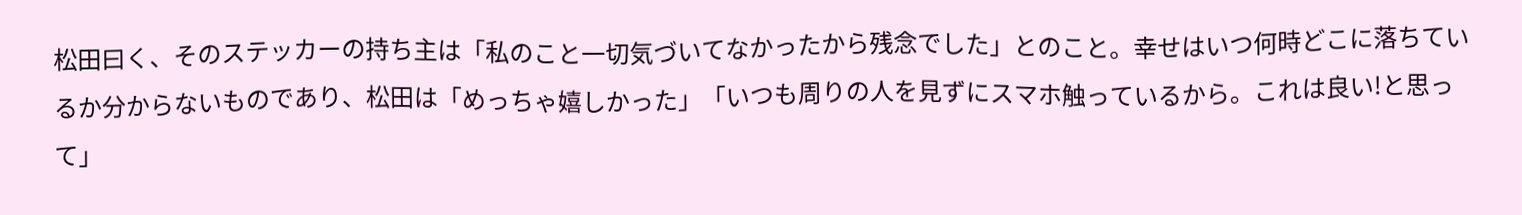松田曰く、そのステッカーの持ち主は「私のこと一切気づいてなかったから残念でした」とのこと。幸せはいつ何時どこに落ちているか分からないものであり、松田は「めっちゃ嬉しかった」「いつも周りの人を見ずにスマホ触っているから。これは良い!と思って」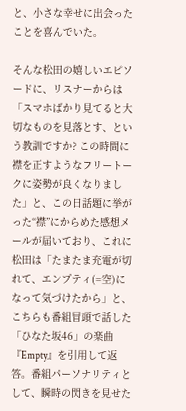と、小さな幸せに出会ったことを喜んでいた。

そんな松田の嬉しいエピソードに、リスナーからは「スマホばかり見てると大切なものを見落とす、という教訓ですか? この時間に襟を正すようなフリートークに姿勢が良くなりました」と、この日話題に挙がった“襟”にからめた感想メールが届いており、これに松田は「たまたま充電が切れて、エンプティ(=空)になって気づけたから」と、こちらも番組冒頭で話した「ひなた坂46」の楽曲『Empty』を引用して返答。番組パーソナリティとして、瞬時の閃きを見せた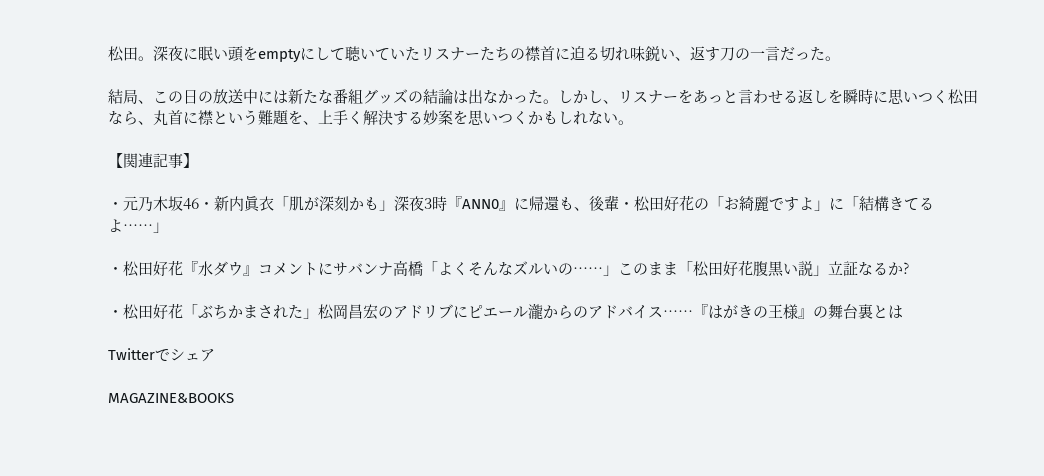松田。深夜に眠い頭をemptyにして聴いていたリスナーたちの襟首に迫る切れ味鋭い、返す刀の一言だった。

結局、この日の放送中には新たな番組グッズの結論は出なかった。しかし、リスナーをあっと言わせる返しを瞬時に思いつく松田なら、丸首に襟という難題を、上手く解決する妙案を思いつくかもしれない。

【関連記事】

・元乃木坂46・新内眞衣「肌が深刻かも」深夜3時『ANN0』に帰還も、後輩・松田好花の「お綺麗ですよ」に「結構きてるよ……」

・松田好花『水ダウ』コメントにサバンナ高橋「よくそんなズルいの……」このまま「松田好花腹黒い説」立証なるか?

・松田好花「ぶちかまされた」松岡昌宏のアドリブにピエール瀧からのアドバイス……『はがきの王様』の舞台裏とは

Twitterでシェア

MAGAZINE&BOOKS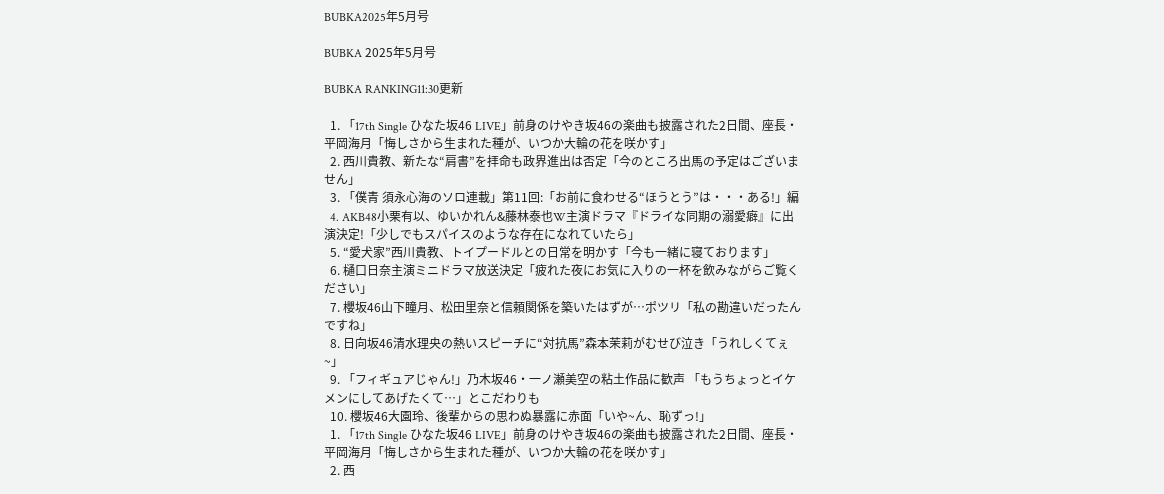BUBKA2025年5月号

BUBKA 2025年5月号

BUBKA RANKING11:30更新

  1. 「17th Single ひなた坂46 LIVE」前身のけやき坂46の楽曲も披露された2日間、座長・平岡海月「悔しさから生まれた種が、いつか大輪の花を咲かす」
  2. 西川貴教、新たな“肩書”を拝命も政界進出は否定「今のところ出馬の予定はございません」
  3. 「僕青 須永心海のソロ連載」第11回:「お前に食わせる“ほうとう”は・・・ある!」編
  4. AKB48小栗有以、ゆいかれん&藤林泰也W主演ドラマ『ドライな同期の溺愛癖』に出演決定!「少しでもスパイスのような存在になれていたら」
  5. “愛犬家”西川貴教、トイプードルとの日常を明かす「今も一緒に寝ております」
  6. 樋口日奈主演ミニドラマ放送決定「疲れた夜にお気に入りの一杯を飲みながらご覧ください」
  7. 櫻坂46山下瞳月、松田里奈と信頼関係を築いたはずが…ポツリ「私の勘違いだったんですね」
  8. 日向坂46清水理央の熱いスピーチに“対抗馬”森本茉莉がむせび泣き「うれしくてぇ~」
  9. 「フィギュアじゃん!」乃木坂46・一ノ瀬美空の粘土作品に歓声 「もうちょっとイケメンにしてあげたくて…」とこだわりも
  10. 櫻坂46大園玲、後輩からの思わぬ暴露に赤面「いや~ん、恥ずっ!」
  1. 「17th Single ひなた坂46 LIVE」前身のけやき坂46の楽曲も披露された2日間、座長・平岡海月「悔しさから生まれた種が、いつか大輪の花を咲かす」
  2. 西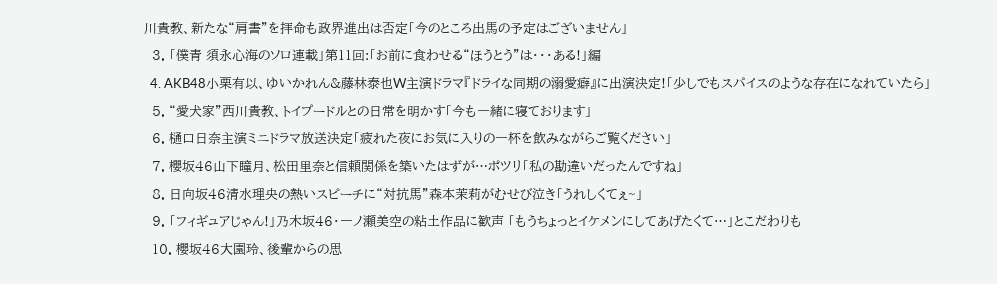川貴教、新たな“肩書”を拝命も政界進出は否定「今のところ出馬の予定はございません」
  3. 「僕青 須永心海のソロ連載」第11回:「お前に食わせる“ほうとう”は・・・ある!」編
  4. AKB48小栗有以、ゆいかれん&藤林泰也W主演ドラマ『ドライな同期の溺愛癖』に出演決定!「少しでもスパイスのような存在になれていたら」
  5. “愛犬家”西川貴教、トイプードルとの日常を明かす「今も一緒に寝ております」
  6. 樋口日奈主演ミニドラマ放送決定「疲れた夜にお気に入りの一杯を飲みながらご覧ください」
  7. 櫻坂46山下瞳月、松田里奈と信頼関係を築いたはずが…ポツリ「私の勘違いだったんですね」
  8. 日向坂46清水理央の熱いスピーチに“対抗馬”森本茉莉がむせび泣き「うれしくてぇ~」
  9. 「フィギュアじゃん!」乃木坂46・一ノ瀬美空の粘土作品に歓声 「もうちょっとイケメンにしてあげたくて…」とこだわりも
  10. 櫻坂46大園玲、後輩からの思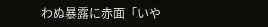わぬ暴露に赤面「いや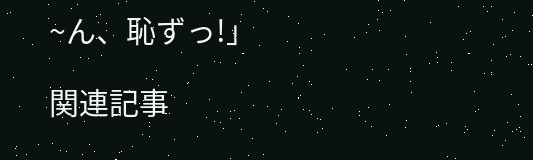~ん、恥ずっ!」

関連記事